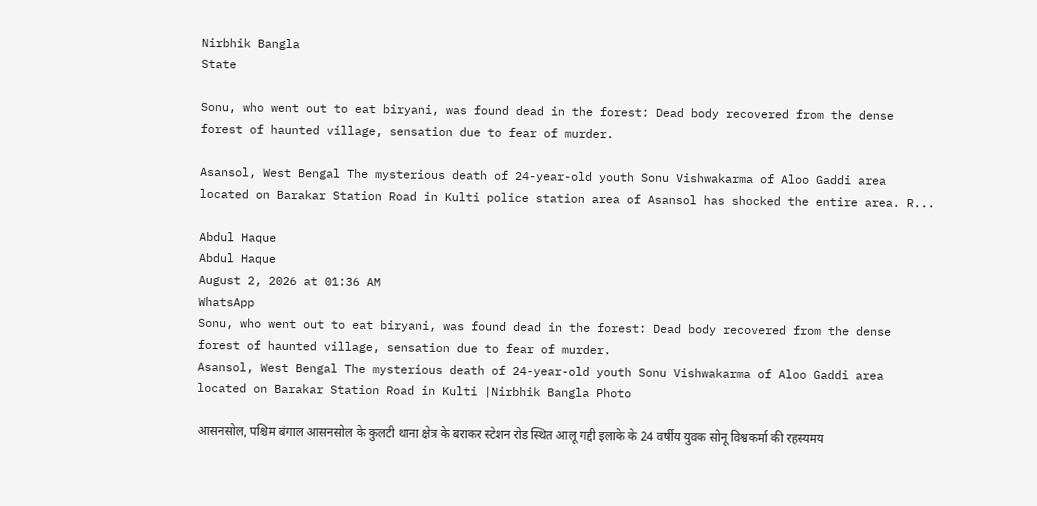Nirbhik Bangla
State

Sonu, who went out to eat biryani, was found dead in the forest: Dead body recovered from the dense forest of haunted village, sensation due to fear of murder.

Asansol, West Bengal The mysterious death of 24-year-old youth Sonu Vishwakarma of Aloo Gaddi area located on Barakar Station Road in Kulti police station area of Asansol has shocked the entire area. R...

Abdul Haque
Abdul Haque
August 2, 2026 at 01:36 AM
WhatsApp
Sonu, who went out to eat biryani, was found dead in the forest: Dead body recovered from the dense forest of haunted village, sensation due to fear of murder.
Asansol, West Bengal The mysterious death of 24-year-old youth Sonu Vishwakarma of Aloo Gaddi area located on Barakar Station Road in Kulti |Nirbhik Bangla Photo

आसनसोल, पश्चिम बंगाल आसनसोल के कुलटी थाना क्षेत्र के बराकर स्टेशन रोड स्थित आलू गद्दी इलाके के 24 वर्षीय युवक सोनू विश्वकर्मा की रहस्यमय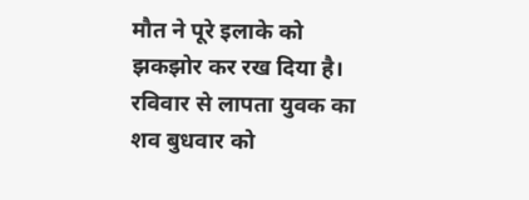मौत ने पूरे इलाके को झकझोर कर रख दिया है। रविवार से लापता युवक का शव बुधवार को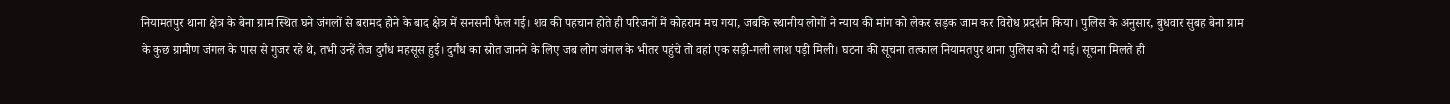नियामतपुर थाना क्षेत्र के बेना ग्राम स्थित घने जंगलों से बरामद होने के बाद क्षेत्र में सनसनी फैल गई। शव की पहचान होते ही परिजनों में कोहराम मच गया, जबकि स्थानीय लोगों ने न्याय की मांग को लेकर सड़क जाम कर विरोध प्रदर्शन किया। पुलिस के अनुसार, बुधवार सुबह बेना ग्राम के कुछ ग्रामीण जंगल के पास से गुजर रहे थे, तभी उन्हें तेज दुर्गंध महसूस हुई। दुर्गंध का स्रोत जानने के लिए जब लोग जंगल के भीतर पहुंचे तो वहां एक सड़ी-गली लाश पड़ी मिली। घटना की सूचना तत्काल नियामतपुर थाना पुलिस को दी गई। सूचना मिलते ही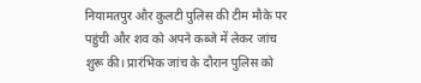नियामतपुर और कुलटी पुलिस की टीम मौके पर पहुंची और शव को अपने कब्जे में लेकर जांच शुरू की। प्रारंभिक जांच के दौरान पुलिस को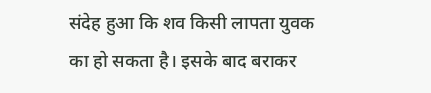संदेह हुआ कि शव किसी लापता युवक का हो सकता है। इसके बाद बराकर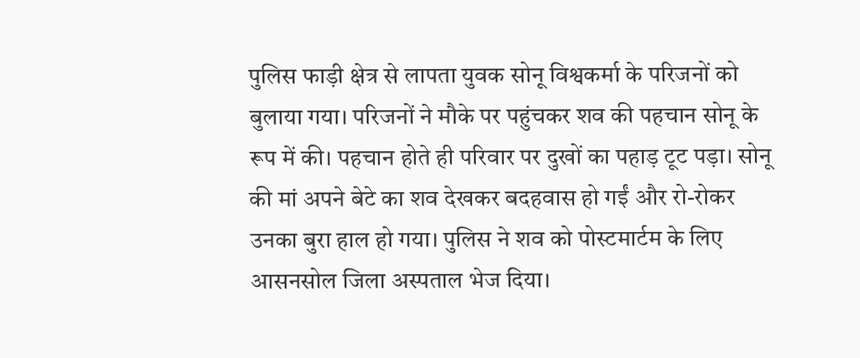पुलिस फाड़ी क्षेत्र से लापता युवक सोनू विश्वकर्मा के परिजनों को बुलाया गया। परिजनों ने मौके पर पहुंचकर शव की पहचान सोनू के रूप में की। पहचान होते ही परिवार पर दुखों का पहाड़ टूट पड़ा। सोनू की मां अपने बेटे का शव देखकर बदहवास हो गईं और रो-रोकर उनका बुरा हाल हो गया। पुलिस ने शव को पोस्टमार्टम के लिए आसनसोल जिला अस्पताल भेज दिया।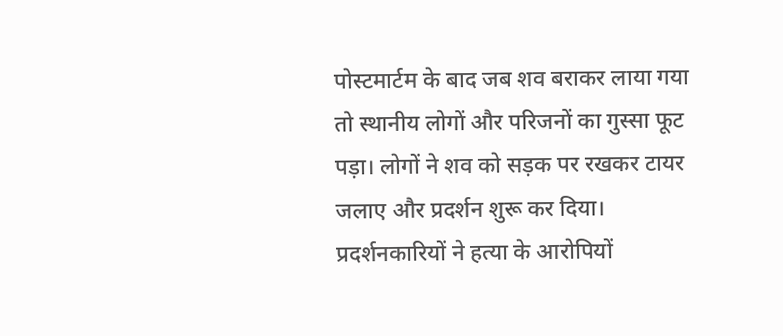पोस्टमार्टम के बाद जब शव बराकर लाया गया तो स्थानीय लोगों और परिजनों का गुस्सा फूट पड़ा। लोगों ने शव को सड़क पर रखकर टायर जलाए और प्रदर्शन शुरू कर दिया। प्रदर्शनकारियों ने हत्या के आरोपियों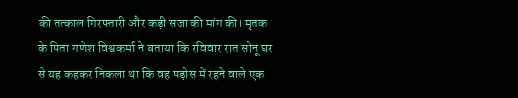की तत्काल गिरफ्तारी और कड़ी सजा की मांग की। मृतक के पिता गणेश विश्वकर्मा ने बताया कि रविवार रात सोनू घर से यह कहकर निकला था कि वह पड़ोस में रहने वाले एक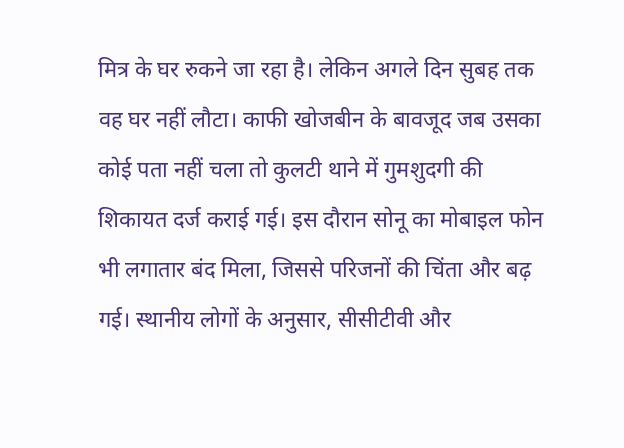मित्र के घर रुकने जा रहा है। लेकिन अगले दिन सुबह तक वह घर नहीं लौटा। काफी खोजबीन के बावजूद जब उसका कोई पता नहीं चला तो कुलटी थाने में गुमशुदगी की शिकायत दर्ज कराई गई। इस दौरान सोनू का मोबाइल फोन भी लगातार बंद मिला, जिससे परिजनों की चिंता और बढ़ गई। स्थानीय लोगों के अनुसार, सीसीटीवी और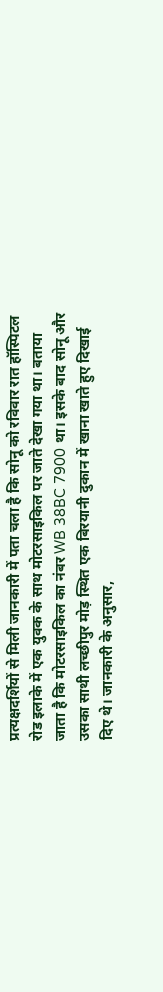प्रत्यक्षदर्शियों से मिली जानकारी में पता चला है कि सोनू को रविवार रात हॉस्पिटल रोड इलाके में एक युवक के साथ मोटरसाइकिल पर जाते देखा गया था। बताया जाता है कि मोटरसाइकिल का नंबर WB 38BC 7900 था। इसके बाद सोनू और उसका साथी लच्छीपुर मोड़ स्थित एक बिरयानी दुकान में खाना खाते हुए दिखाई दिए थे। जानकारी के अनुसार,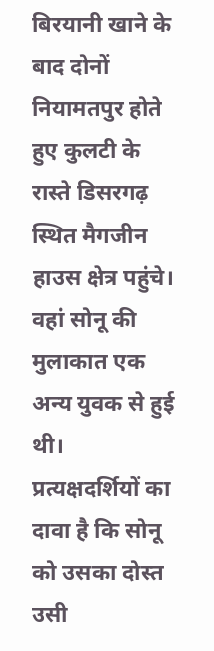बिरयानी खाने के बाद दोनों नियामतपुर होते हुए कुलटी के रास्ते डिसरगढ़ स्थित मैगजीन हाउस क्षेत्र पहुंचे। वहां सोनू की मुलाकात एक अन्य युवक से हुई थी। प्रत्यक्षदर्शियों का दावा है कि सोनू को उसका दोस्त उसी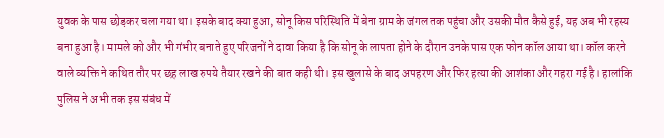युवक के पास छोड़कर चला गया था। इसके बाद क्या हुआ, सोनू किस परिस्थिति में बेना ग्राम के जंगल तक पहुंचा और उसकी मौत कैसे हुई, यह अब भी रहस्य बना हुआ है। मामले को और भी गंभीर बनाते हुए परिजनों ने दावा किया है कि सोनू के लापता होने के दौरान उनके पास एक फोन कॉल आया था। कॉल करने वाले व्यक्ति ने कथित तौर पर छह लाख रुपये तैयार रखने की बात कही थी। इस खुलासे के बाद अपहरण और फिर हत्या की आशंका और गहरा गई है। हालांकि पुलिस ने अभी तक इस संबंध में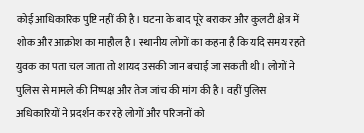कोई आधिकारिक पुष्टि नहीं की है। घटना के बाद पूरे बराकर और कुलटी क्षेत्र में शोक और आक्रोश का माहौल है। स्थानीय लोगों का कहना है कि यदि समय रहते युवक का पता चल जाता तो शायद उसकी जान बचाई जा सकती थी। लोगों ने पुलिस से मामले की निष्पक्ष और तेज जांच की मांग की है। वहीं पुलिस अधिकारियों ने प्रदर्शन कर रहे लोगों और परिजनों को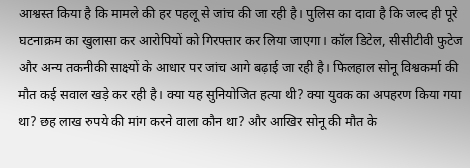आश्वस्त किया है कि मामले की हर पहलू से जांच की जा रही है। पुलिस का दावा है कि जल्द ही पूरे घटनाक्रम का खुलासा कर आरोपियों को गिरफ्तार कर लिया जाएगा। कॉल डिटेल, सीसीटीवी फुटेज और अन्य तकनीकी साक्ष्यों के आधार पर जांच आगे बढ़ाई जा रही है। फिलहाल सोनू विश्वकर्मा की मौत कई सवाल खड़े कर रही है। क्या यह सुनियोजित हत्या थी? क्या युवक का अपहरण किया गया था? छह लाख रुपये की मांग करने वाला कौन था? और आखिर सोनू की मौत के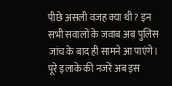पीछे असली वजह क्या थी? इन सभी सवालों के जवाब अब पुलिस जांच के बाद ही सामने आ पाएंगे। पूरे इलाके की नजरें अब इस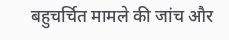बहुचर्चित मामले की जांच और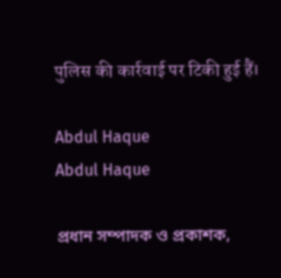पुलिस की कार्रवाई पर टिकी हुई हैं।

Abdul Haque
Abdul Haque

প্রধান সম্পাদক ও প্রকাশক,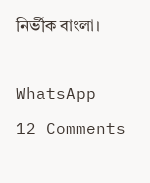নির্ভীক বাংলা।

WhatsApp
12 Comments